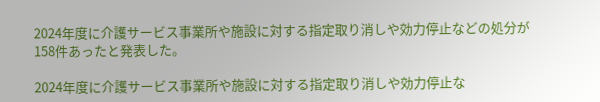2024年度に介護サービス事業所や施設に対する指定取り消しや効力停止などの処分が158件あったと発表した。

2024年度に介護サービス事業所や施設に対する指定取り消しや効力停止な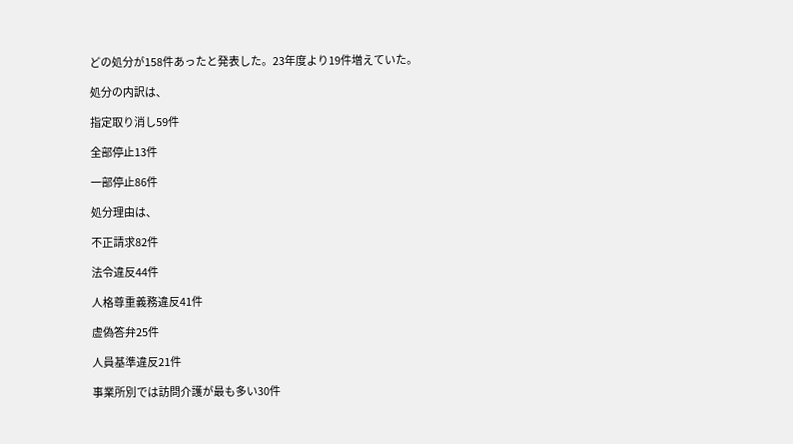どの処分が158件あったと発表した。23年度より19件増えていた。

処分の内訳は、

指定取り消し59件

全部停止13件

一部停止86件

処分理由は、

不正請求82件

法令違反44件

人格尊重義務違反41件

虚偽答弁25件

人員基準違反21件

事業所別では訪問介護が最も多い30件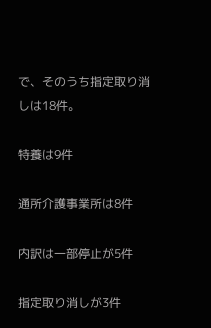で、そのうち指定取り消しは18件。

特養は9件

通所介護事業所は8件

内訳は一部停止が5件

指定取り消しが3件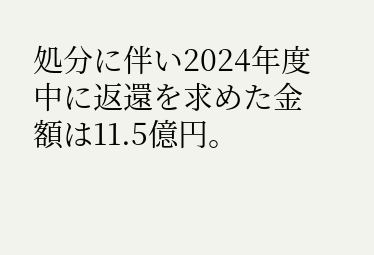処分に伴い2024年度中に返還を求めた金額は11.5億円。